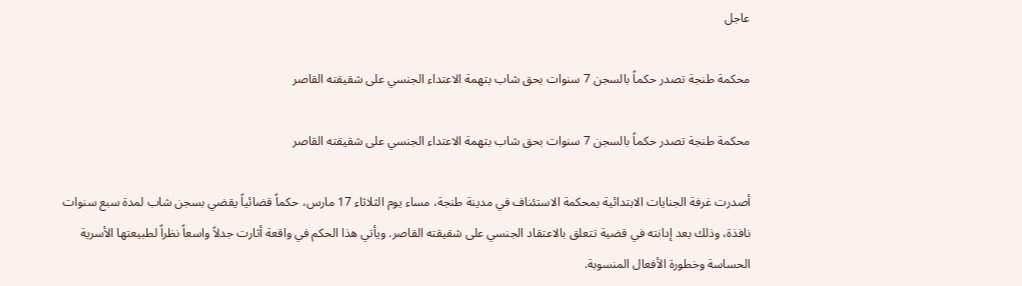عاجل

محكمة طنجة تصدر حكماً بالسجن 7 سنوات بحق شاب بتهمة الاعتداء الجنسي على شقيقته القاصر

محكمة طنجة تصدر حكماً بالسجن 7 سنوات بحق شاب بتهمة الاعتداء الجنسي على شقيقته القاصر

أصدرت غرفة الجنايات الابتدائية بمحكمة الاستئناف في مدينة طنجة، مساء يوم الثلاثاء 17 مارس، حكماً قضائياً يقضي بسجن شاب لمدة سبع سنوات نافذة، وذلك بعد إدانته في قضية تتعلق بالاعتقاد الجنسي على شقيقته القاصر. ويأتي هذا الحكم في واقعة أثارت جدلاً واسعاً نظراً لطبيعتها الأسرية الحساسة وخطورة الأفعال المنسوبة.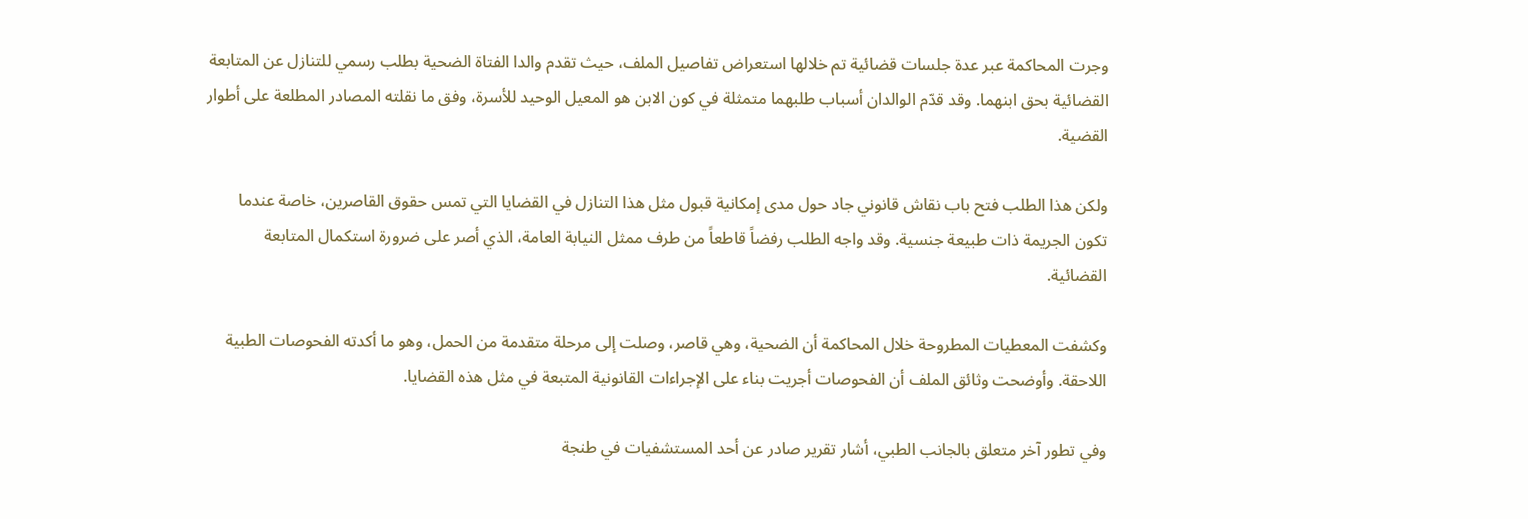وجرت المحاكمة عبر عدة جلسات قضائية تم خلالها استعراض تفاصيل الملف، حيث تقدم والدا الفتاة الضحية بطلب رسمي للتنازل عن المتابعة القضائية بحق ابنهما. وقد قدّم الوالدان أسباب طلبهما متمثلة في كون الابن هو المعيل الوحيد للأسرة، وفق ما نقلته المصادر المطلعة على أطوار القضية.

ولكن هذا الطلب فتح باب نقاش قانوني جاد حول مدى إمكانية قبول مثل هذا التنازل في القضايا التي تمس حقوق القاصرين، خاصة عندما تكون الجريمة ذات طبيعة جنسية. وقد واجه الطلب رفضاً قاطعاً من طرف ممثل النيابة العامة، الذي أصر على ضرورة استكمال المتابعة القضائية.

وكشفت المعطيات المطروحة خلال المحاكمة أن الضحية، وهي قاصر، وصلت إلى مرحلة متقدمة من الحمل، وهو ما أكدته الفحوصات الطبية اللاحقة. وأوضحت وثائق الملف أن الفحوصات أجريت بناء على الإجراءات القانونية المتبعة في مثل هذه القضايا.

وفي تطور آخر متعلق بالجانب الطبي، أشار تقرير صادر عن أحد المستشفيات في طنجة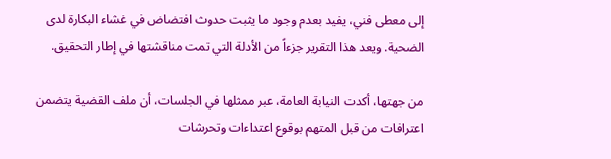إلى معطى فني، يفيد بعدم وجود ما يثبت حدوث افتضاض في غشاء البكارة لدى الضحية. ويعد هذا التقرير جزءاً من الأدلة التي تمت مناقشتها في إطار التحقيق.

من جهتها، أكدت النيابة العامة، عبر ممثلها في الجلسات، أن ملف القضية يتضمن اعترافات من قبل المتهم بوقوع اعتداءات وتحرشات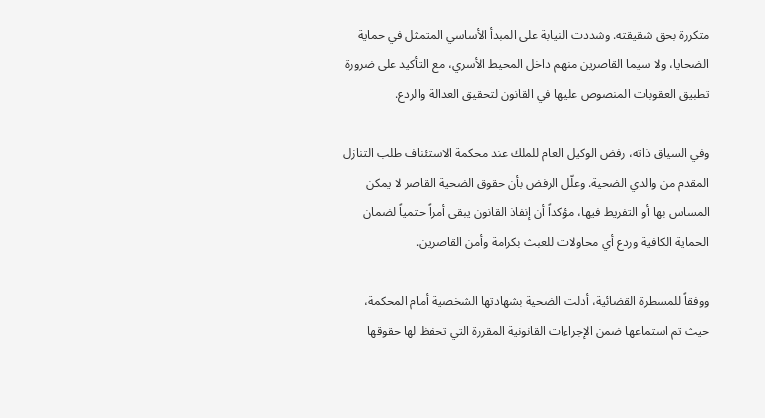متكررة بحق شقيقته. وشددت النيابة على المبدأ الأساسي المتمثل في حماية الضحايا، ولا سيما القاصرين منهم داخل المحيط الأسري، مع التأكيد على ضرورة تطبيق العقوبات المنصوص عليها في القانون لتحقيق العدالة والردع.

وفي السياق ذاته، رفض الوكيل العام للملك عند محكمة الاستئناف طلب التنازل المقدم من والدي الضحية. وعلّل الرفض بأن حقوق الضحية القاصر لا يمكن المساس بها أو التفريط فيها، مؤكداً أن إنفاذ القانون يبقى أمراً حتمياً لضمان الحماية الكافية وردع أي محاولات للعبث بكرامة وأمن القاصرين.

ووفقاً للمسطرة القضائية، أدلت الضحية بشهادتها الشخصية أمام المحكمة، حيث تم استماعها ضمن الإجراءات القانونية المقررة التي تحفظ لها حقوقها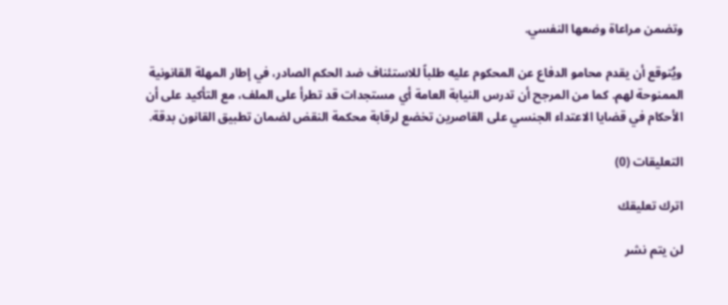وتضمن مراعاة وضعها النفسي.

ويُتوقع أن يقدم محامو الدفاع عن المحكوم عليه طلباً للاستئناف ضد الحكم الصادر، في إطار المهلة القانونية الممنوحة لهم. كما من المرجح أن تدرس النيابة العامة أي مستجدات قد تطرأ على الملف، مع التأكيد على أن الأحكام في قضايا الاعتداء الجنسي على القاصرين تخضع لرقابة محكمة النقض لضمان تطبيق القانون بدقة.

التعليقات (0)

اترك تعليقك

لن يتم نشر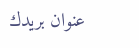عنوان بريدك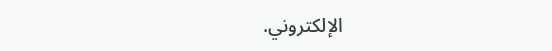الإلكتروني.